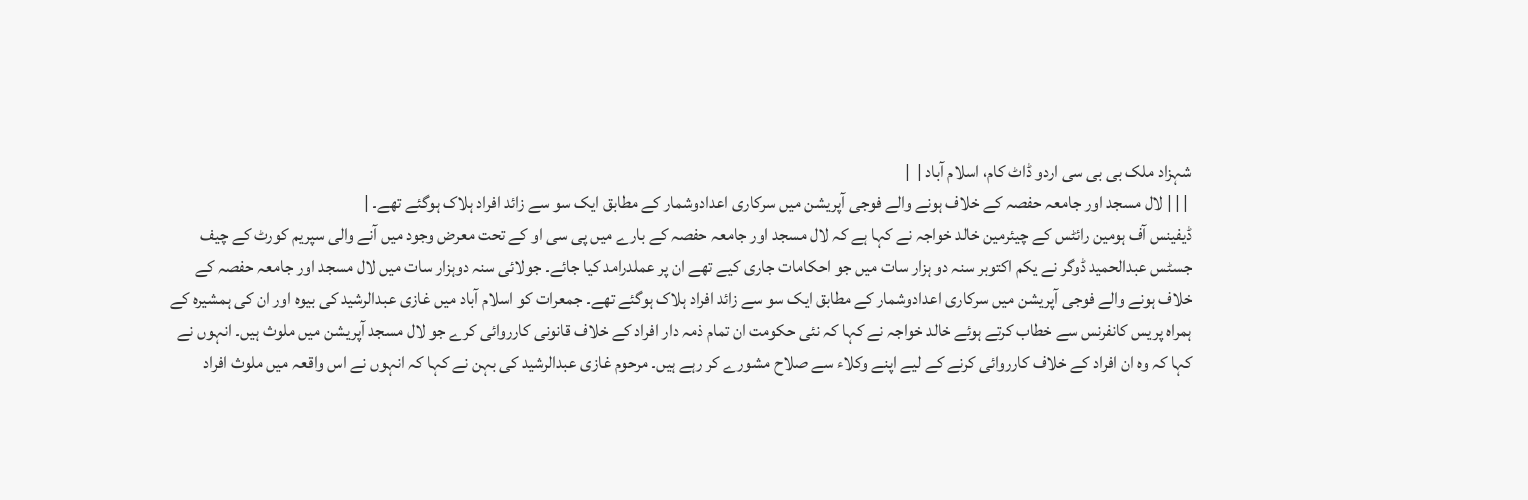شہزاد ملک بی بی سی اردو ڈاٹ کام، اسلام آباد |  |
 | | | لال مسجد اور جامعہ حفصہ کے خلاف ہونے والے فوجی آپریشن میں سرکاری اعدادوشمار کے مطابق ایک سو سے زائد افراد ہلاک ہوگئے تھے۔ |
ڈیفینس آف ہومین رائٹس کے چیئرمین خالد خواجہ نے کہا ہے کہ لال مسجد اور جامعہ حفصہ کے بارے میں پی سی او کے تحت معرض وجود میں آنے والی سپریم کورٹ کے چیف جسٹس عبدالحمید ڈوگر نے یکم اکتوبر سنہ دو ہزار سات میں جو احکامات جاری کیے تھے ان پر عملدرامد کیا جائے۔ جولائی سنہ دوہزار سات میں لال مسجد اور جامعہ حفصہ کے خلاف ہونے والے فوجی آپریشن میں سرکاری اعدادوشمار کے مطابق ایک سو سے زائد افراد ہلاک ہوگئے تھے۔ جمعرات کو اسلام آباد میں غازی عبدالرشید کی بیوہ اور ان کی ہمشیرہ کے ہمراہ پریس کانفرنس سے خطاب کرتے ہوئے خالد خواجہ نے کہا کہ نئی حکومت ان تمام ذمہ دار افراد کے خلاف قانونی کارروائی کرے جو لال مسجد آپریشن میں ملوث ہیں۔ انہوں نے کہا کہ وہ ان افراد کے خلاف کارروائی کرنے کے لیے اپنے وکلاء سے صلاح مشورے کر رہے ہیں۔ مرحوم غازی عبدالرشید کی بہن نے کہا کہ انہوں نے اس واقعہ میں ملوث افراد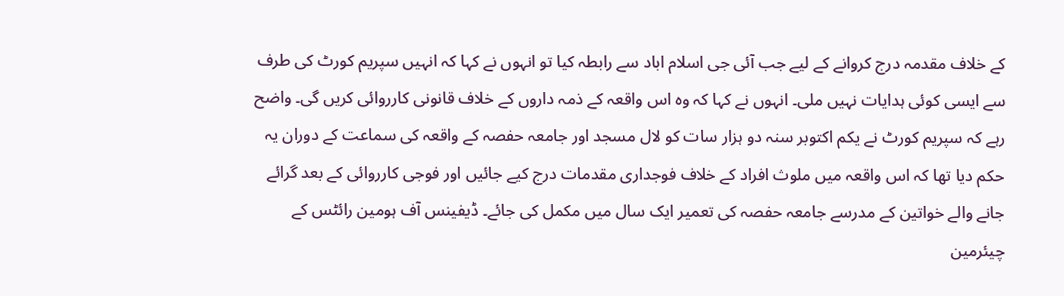کے خلاف مقدمہ درج کروانے کے لیے جب آئی جی اسلام اباد سے رابطہ کیا تو انہوں نے کہا کہ انہیں سپریم کورٹ کی طرف سے ایسی کوئی ہدایات نہیں ملی۔ انہوں نے کہا کہ وہ اس واقعہ کے ذمہ داروں کے خلاف قانونی کارروائی کریں گی۔ واضح رہے کہ سپریم کورٹ نے یکم اکتوبر سنہ دو ہزار سات کو لال مسجد اور جامعہ حفصہ کے واقعہ کی سماعت کے دوران یہ حکم دیا تھا کہ اس واقعہ میں ملوث افراد کے خلاف فوجداری مقدمات درج کیے جائیں اور فوجی کارروائی کے بعد گرائے جانے والے خواتین کے مدرسے جامعہ حفصہ کی تعمیر ایک سال میں مکمل کی جائے۔ ڈیفینس آف ہومین رائٹس کے چیئرمین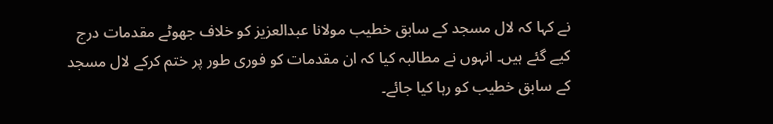نے کہا کہ لال مسجد کے سابق خطیب مولانا عبدالعزیز کو خلاف جھوٹے مقدمات درج کیے گئے ہیں۔ انہوں نے مطالبہ کیا کہ ان مقدمات کو فوری طور پر ختم کرکے لال مسجد کے سابق خطیب کو رہا کیا جائے۔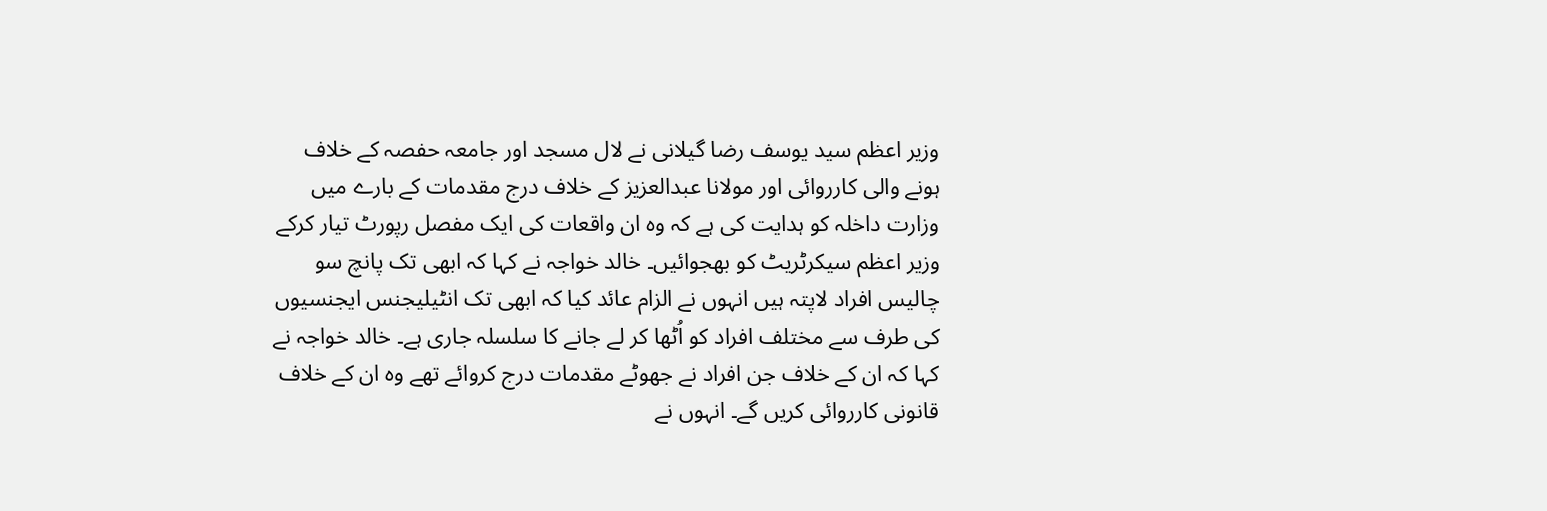وزیر اعظم سید یوسف رضا گیلانی نے لال مسجد اور جامعہ حفصہ کے خلاف ہونے والی کارروائی اور مولانا عبدالعزیز کے خلاف درج مقدمات کے بارے میں وزارت داخلہ کو ہدایت کی ہے کہ وہ ان واقعات کی ایک مفصل رپورٹ تیار کرکے وزیر اعظم سیکرٹریٹ کو بھجوائیں۔ خالد خواجہ نے کہا کہ ابھی تک پانچ سو چالیس افراد لاپتہ ہیں انہوں نے الزام عائد کیا کہ ابھی تک انٹیلیجنس ایجنسیوں کی طرف سے مختلف افراد کو اُٹھا کر لے جانے کا سلسلہ جاری ہے۔ خالد خواجہ نے کہا کہ ان کے خلاف جن افراد نے جھوٹے مقدمات درج کروائے تھے وہ ان کے خلاف قانونی کارروائی کریں گے۔ انہوں نے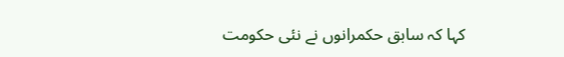کہا کہ سابق حکمرانوں نے نئی حکومت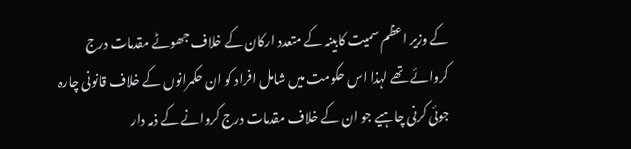کے وزیر اعظم سمیت کابینہ کے متعدد ارکان کے خلاف جھوٹے مقدمات درج کروائے تھے لہذا اس حکومت میں شامل افراد کو ان حکمرانوں کے خلاف قانونی چارہ جوئی کرنی چاہیے جو ان کے خلاف مقدمات درج کروانے کے ذمہ دار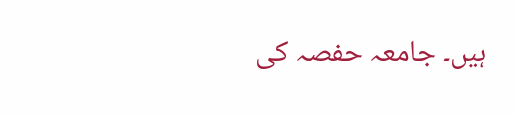ہیں۔ جامعہ حفصہ کی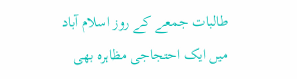طالبات جمعے کے روز اسلام آباد میں ایک احتجاجی مظاہرہ بھی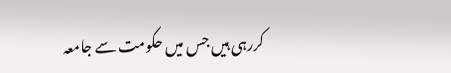کررہی ہیں جس میں حکومت سے جامعہ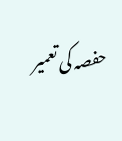حفصہ کی تعمیر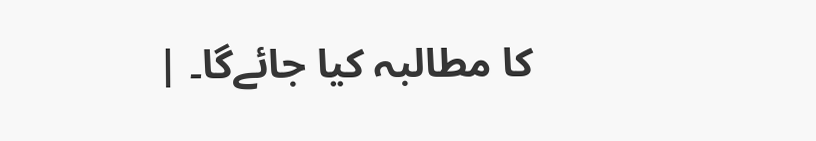کا مطالبہ کیا جائےگا۔ |